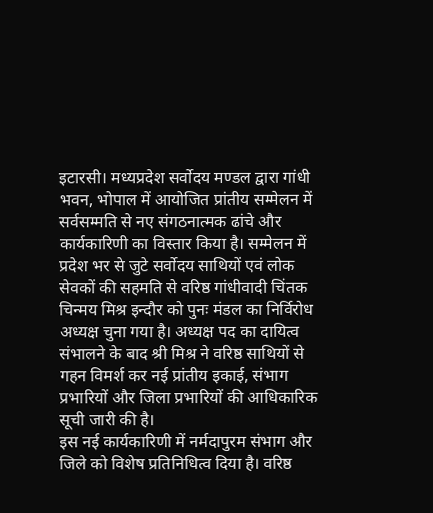इटारसी। मध्यप्रदेश सर्वोदय मण्डल द्वारा गांधी भवन, भोपाल में आयोजित प्रांतीय सम्मेलन में सर्वसम्मति से नए संगठनात्मक ढांचे और कार्यकारिणी का विस्तार किया है। सम्मेलन में प्रदेश भर से जुटे सर्वोदय साथियों एवं लोक सेवकों की सहमति से वरिष्ठ गांधीवादी चिंतक चिन्मय मिश्र इन्दौर को पुनः मंडल का निर्विरोध अध्यक्ष चुना गया है। अध्यक्ष पद का दायित्व संभालने के बाद श्री मिश्र ने वरिष्ठ साथियों से गहन विमर्श कर नई प्रांतीय इकाई, संभाग प्रभारियों और जिला प्रभारियों की आधिकारिक सूची जारी की है।
इस नई कार्यकारिणी में नर्मदापुरम संभाग और जिले को विशेष प्रतिनिधित्व दिया है। वरिष्ठ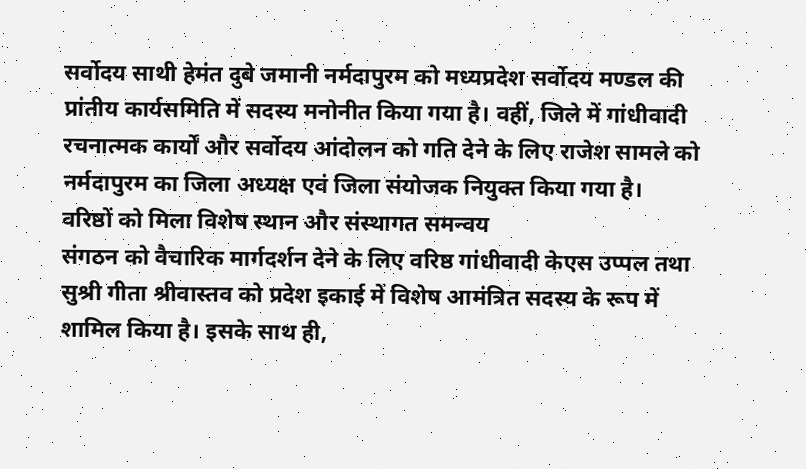सर्वोदय साथी हेमंत दुबे जमानी नर्मदापुरम को मध्यप्रदेश सर्वोदय मण्डल की प्रांतीय कार्यसमिति में सदस्य मनोनीत किया गया है। वहीं, जिले में गांधीवादी रचनात्मक कार्यों और सर्वोदय आंदोलन को गति देने के लिए राजेश सामले को नर्मदापुरम का जिला अध्यक्ष एवं जिला संयोजक नियुक्त किया गया है।
वरिष्ठों को मिला विशेष स्थान और संस्थागत समन्वय
संगठन को वैचारिक मार्गदर्शन देने के लिए वरिष्ठ गांधीवादी केएस उप्पल तथा सुश्री गीता श्रीवास्तव को प्रदेश इकाई में विशेष आमंत्रित सदस्य के रूप में शामिल किया है। इसके साथ ही,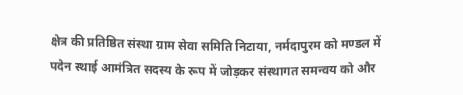क्षेत्र की प्रतिष्ठित संस्था ग्राम सेवा समिति निटाया, नर्मदापुरम को मण्डल में पदेन स्थाई आमंत्रित सदस्य के रूप में जोड़कर संस्थागत समन्वय को और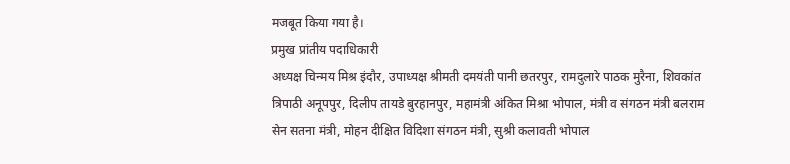मजबूत किया गया है।
प्रमुख प्रांतीय पदाधिकारी
अध्यक्ष चिन्मय मिश्र इंदौर, उपाध्यक्ष श्रीमती दमयंती पानी छतरपुर, रामदुलारे पाठक मुरैना, शिवकांत त्रिपाठी अनूपपुर, दिलीप तायडे बुरहानपुर, महामंत्री अंकित मिश्रा भोपाल, मंत्री व संगठन मंत्री बलराम सेन सतना मंत्री, मोहन दीक्षित विदिशा संगठन मंत्री, सुश्री कलावती भोपाल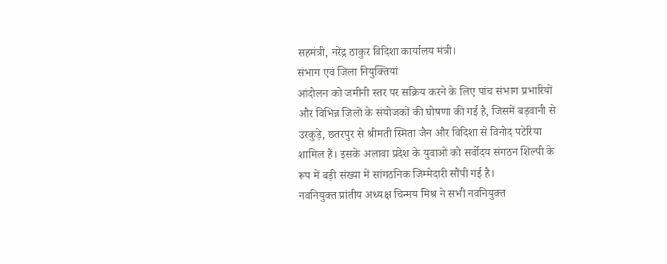सहमंत्री, नरेंद्र ठाकुर विदिशा कार्यालय मंत्री।
संभाग एवं जिला नियुक्तियां
आंदोलन को जमीनी स्तर पर सक्रिय करने के लिए पांच संभाग प्रभारियों और विभिन्न जिलों के संयोजकों की घोषणा की गई है, जिसमें बड़वानी से उरकुड़े, छतरपुर से श्रीमती स्मिता जैन और विदिशा से विनोद पटेरिया शामिल हैं। इसके अलावा प्रदेश के युवाओं को सर्वोदय संगठन शिल्पी के रूप में बड़ी संख्या में सांगठनिक जिम्मेदारी सौंपी गई है।
नवनियुक्त प्रांतीय अध्यक्ष चिन्मय मिश्र ने सभी नवनियुक्त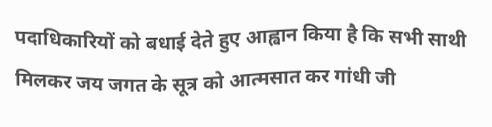पदाधिकारियों को बधाई देते हुए आह्वान किया है कि सभी साथी मिलकर जय जगत के सूत्र को आत्मसात कर गांधी जी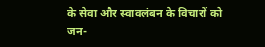के सेवा और स्वावलंबन के विचारों को जन-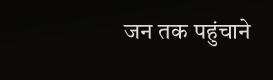जन तक पहुंचाने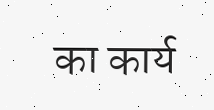का कार्य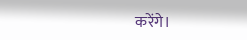करेंगे।